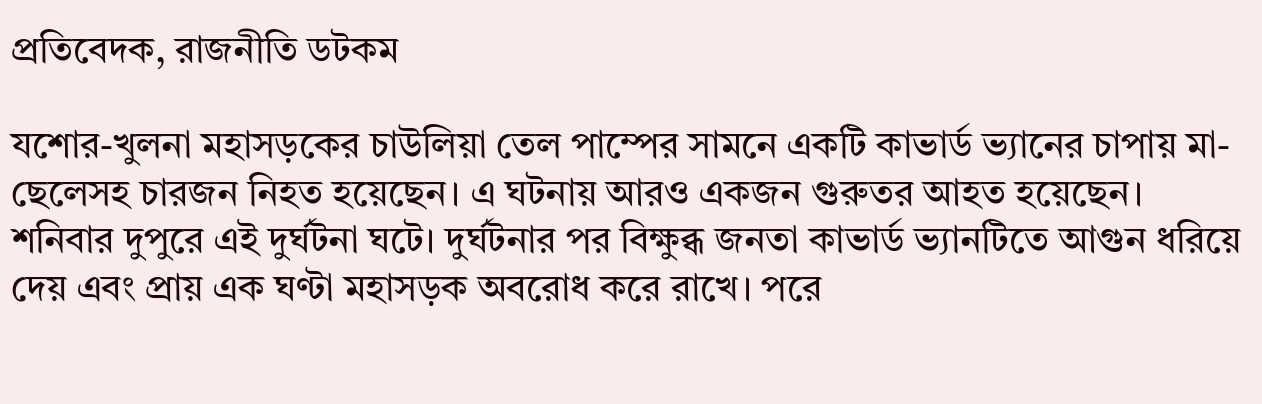প্রতিবেদক, রাজনীতি ডটকম

যশোর-খুলনা মহাসড়কের চাউলিয়া তেল পাম্পের সামনে একটি কাভার্ড ভ্যানের চাপায় মা- ছেলেসহ চারজন নিহত হয়েছেন। এ ঘটনায় আরও একজন গুরুতর আহত হয়েছেন।
শনিবার দুপুরে এই দুর্ঘটনা ঘটে। দুর্ঘটনার পর বিক্ষুব্ধ জনতা কাভার্ড ভ্যানটিতে আগুন ধরিয়ে দেয় এবং প্রায় এক ঘণ্টা মহাসড়ক অবরোধ করে রাখে। পরে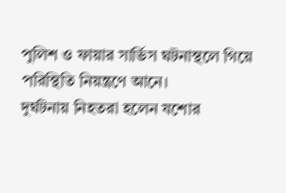পুলিশ ও ফায়ার সার্ভিস ঘটনাস্থলে গিয়ে পরিস্থিতি নিয়ন্ত্রণে আনে।
দুর্ঘটনায় নিহতরা হলেন যশোর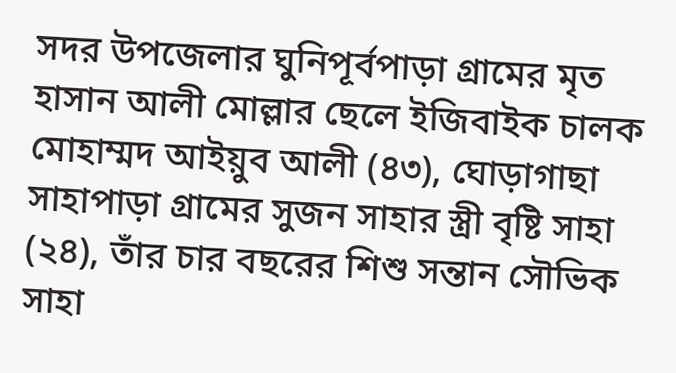সদর উপজেলার ঘুনিপূর্বপাড়া গ্রামের মৃত হাসান আলী মোল্লার ছেলে ইজিবাইক চালক মোহাম্মদ আইয়ুব আলী (৪৩), ঘোড়াগাছা সাহাপাড়া গ্রামের সুজন সাহার স্ত্রী বৃষ্টি সাহা (২৪), তাঁর চার বছরের শিশু সন্তান সৌভিক সাহা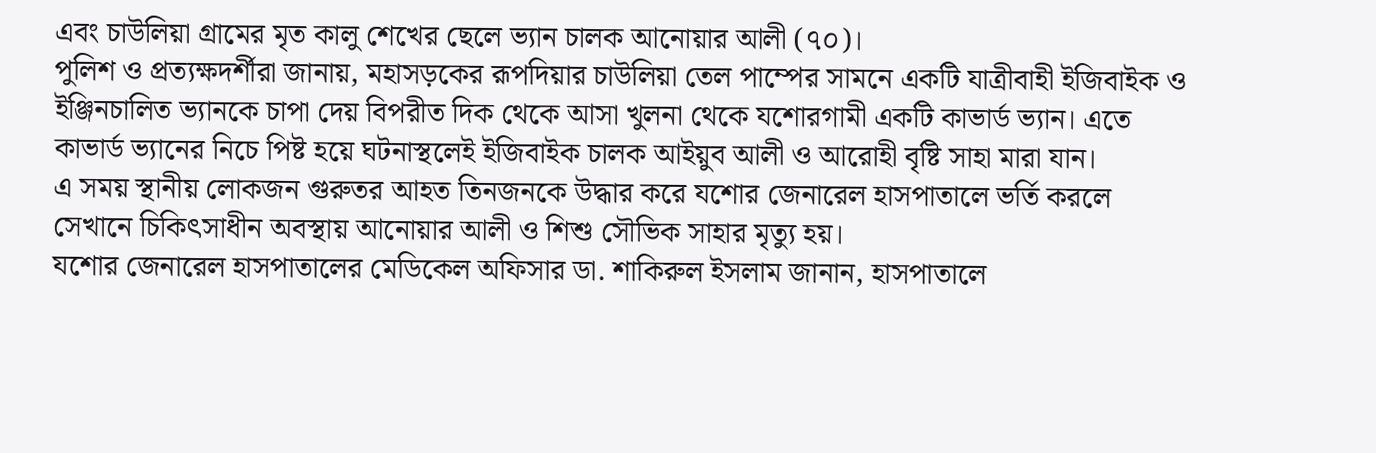এবং চাউলিয়া গ্রামের মৃত কালু শেখের ছেলে ভ্যান চালক আনোয়ার আলী (৭০)।
পুলিশ ও প্রত্যক্ষদর্শীরা জানায়, মহাসড়কের রূপদিয়ার চাউলিয়া তেল পাম্পের সামনে একটি যাত্রীবাহী ইজিবাইক ও ইঞ্জিনচালিত ভ্যানকে চাপা দেয় বিপরীত দিক থেকে আসা খুলনা থেকে যশোরগামী একটি কাভার্ড ভ্যান। এতে কাভার্ড ভ্যানের নিচে পিষ্ট হয়ে ঘটনাস্থলেই ইজিবাইক চালক আইয়ুব আলী ও আরোহী বৃষ্টি সাহা মারা যান।
এ সময় স্থানীয় লোকজন গুরুতর আহত তিনজনকে উদ্ধার করে যশোর জেনারেল হাসপাতালে ভর্তি করলে সেখানে চিকিৎসাধীন অবস্থায় আনোয়ার আলী ও শিশু সৌভিক সাহার মৃত্যু হয়।
যশোর জেনারেল হাসপাতালের মেডিকেল অফিসার ডা. শাকিরুল ইসলাম জানান, হাসপাতালে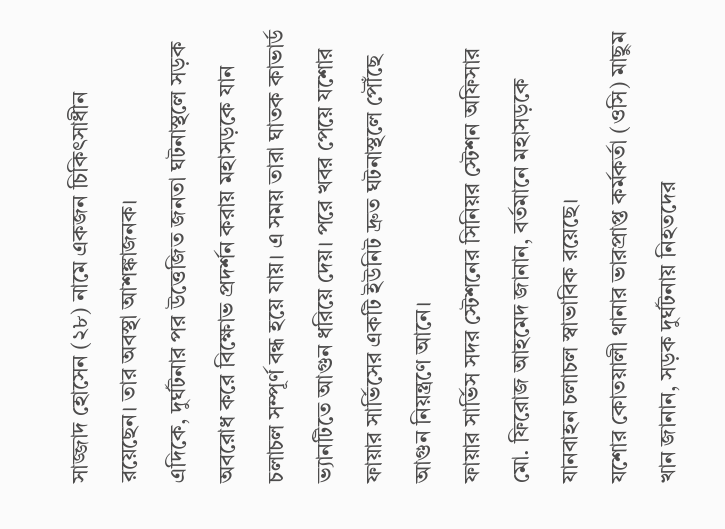সাজ্জাদ হোসেন (২৮) নামে একজন চিকিৎসাধীন রয়েছেন। তার অবস্থা আশঙ্কাজনক।
এদিকে, দুর্ঘটনার পর উত্তেজিত জনতা ঘটনাস্থলে সড়ক অবরোধ করে বিক্ষোভ প্রদর্শন করায় মহাসড়কে যান চলাচল সম্পূর্ণ বন্ধ হয়ে যায়। এ সময় তারা ঘাতক কাভার্ড ভ্যানটিতে আগুন ধরিয়ে দেয়। পরে খবর পেয়ে যশোর ফায়ার সার্ভিসের একটি ইউনিট দ্রুত ঘটনাস্থলে পৌঁছে আগুন নিয়ন্ত্রণে আনে।
ফায়ার সার্ভিস সদর স্টেশনের সিনিয়র স্টেশন অফিসার মো. ফিরোজ আহমেদ জানান, বর্তমানে মহাসড়কে যানবাহন চলাচল স্বাভাবিক রয়েছে।
যশোর কোতয়ালী থানার ভারপ্রাপ্ত কর্মকর্তা (ওসি) মাছুম খান জানান, সড়ক দুর্ঘটনায় নিহতদের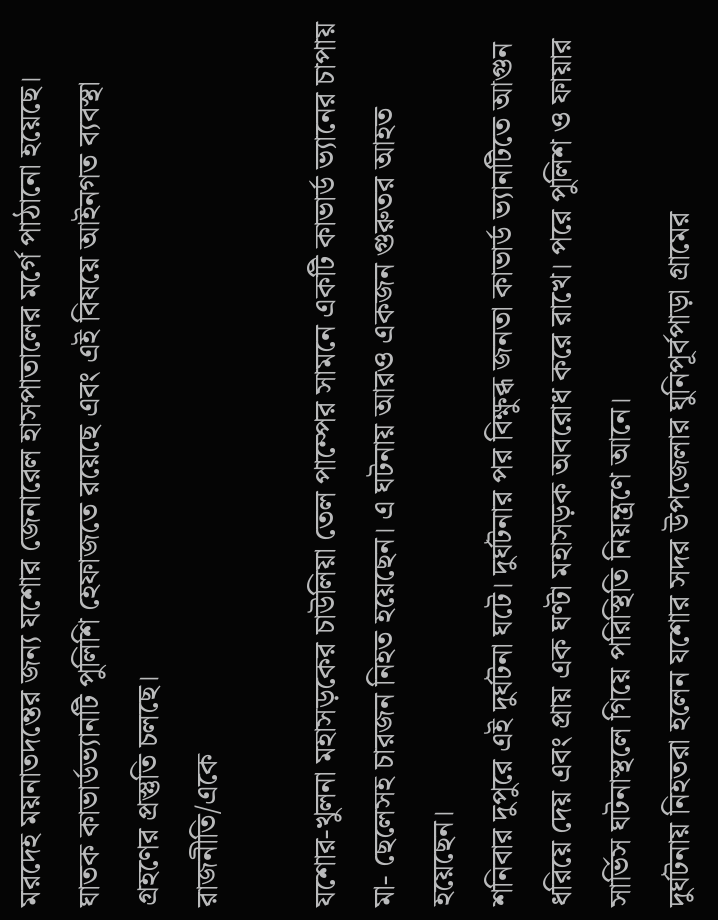মরদেহ ময়নাতদন্তের জন্য যশোর জেনারেল হাসপাতালের মর্গে পাঠানো হয়েছে। ঘাতক কাভার্ডভ্যানটি পুলিশি হেফাজতে রয়েছে এবং এই বিষয়ে আইনগত ব্যবস্থা গ্রহণের প্রস্তুতি চলছে।
রাজনীতি/একে

যশোর-খুলনা মহাসড়কের চাউলিয়া তেল পাম্পের সামনে একটি কাভার্ড ভ্যানের চাপায় মা- ছেলেসহ চারজন নিহত হয়েছেন। এ ঘটনায় আরও একজন গুরুতর আহত হয়েছেন।
শনিবার দুপুরে এই দুর্ঘটনা ঘটে। দুর্ঘটনার পর বিক্ষুব্ধ জনতা কাভার্ড ভ্যানটিতে আগুন ধরিয়ে দেয় এবং প্রায় এক ঘণ্টা মহাসড়ক অবরোধ করে রাখে। পরে পুলিশ ও ফায়ার সার্ভিস ঘটনাস্থলে গিয়ে পরিস্থিতি নিয়ন্ত্রণে আনে।
দুর্ঘটনায় নিহতরা হলেন যশোর সদর উপজেলার ঘুনিপূর্বপাড়া গ্রামের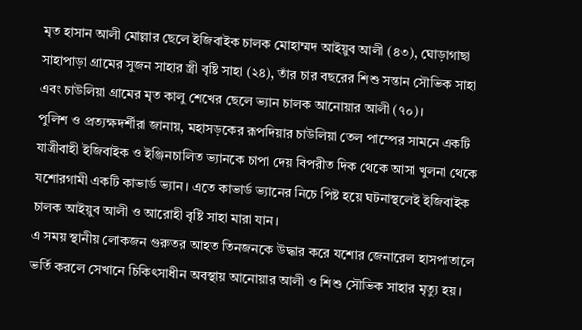মৃত হাসান আলী মোল্লার ছেলে ইজিবাইক চালক মোহাম্মদ আইয়ুব আলী (৪৩), ঘোড়াগাছা সাহাপাড়া গ্রামের সুজন সাহার স্ত্রী বৃষ্টি সাহা (২৪), তাঁর চার বছরের শিশু সন্তান সৌভিক সাহা এবং চাউলিয়া গ্রামের মৃত কালু শেখের ছেলে ভ্যান চালক আনোয়ার আলী (৭০)।
পুলিশ ও প্রত্যক্ষদর্শীরা জানায়, মহাসড়কের রূপদিয়ার চাউলিয়া তেল পাম্পের সামনে একটি যাত্রীবাহী ইজিবাইক ও ইঞ্জিনচালিত ভ্যানকে চাপা দেয় বিপরীত দিক থেকে আসা খুলনা থেকে যশোরগামী একটি কাভার্ড ভ্যান। এতে কাভার্ড ভ্যানের নিচে পিষ্ট হয়ে ঘটনাস্থলেই ইজিবাইক চালক আইয়ুব আলী ও আরোহী বৃষ্টি সাহা মারা যান।
এ সময় স্থানীয় লোকজন গুরুতর আহত তিনজনকে উদ্ধার করে যশোর জেনারেল হাসপাতালে ভর্তি করলে সেখানে চিকিৎসাধীন অবস্থায় আনোয়ার আলী ও শিশু সৌভিক সাহার মৃত্যু হয়।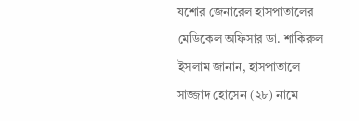যশোর জেনারেল হাসপাতালের মেডিকেল অফিসার ডা. শাকিরুল ইসলাম জানান, হাসপাতালে সাজ্জাদ হোসেন (২৮) নামে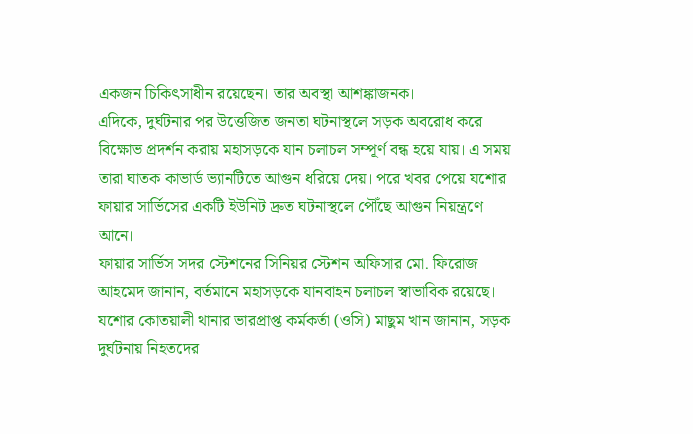একজন চিকিৎসাধীন রয়েছেন। তার অবস্থা আশঙ্কাজনক।
এদিকে, দুর্ঘটনার পর উত্তেজিত জনতা ঘটনাস্থলে সড়ক অবরোধ করে বিক্ষোভ প্রদর্শন করায় মহাসড়কে যান চলাচল সম্পূর্ণ বন্ধ হয়ে যায়। এ সময় তারা ঘাতক কাভার্ড ভ্যানটিতে আগুন ধরিয়ে দেয়। পরে খবর পেয়ে যশোর ফায়ার সার্ভিসের একটি ইউনিট দ্রুত ঘটনাস্থলে পৌঁছে আগুন নিয়ন্ত্রণে আনে।
ফায়ার সার্ভিস সদর স্টেশনের সিনিয়র স্টেশন অফিসার মো. ফিরোজ আহমেদ জানান, বর্তমানে মহাসড়কে যানবাহন চলাচল স্বাভাবিক রয়েছে।
যশোর কোতয়ালী থানার ভারপ্রাপ্ত কর্মকর্তা (ওসি) মাছুম খান জানান, সড়ক দুর্ঘটনায় নিহতদের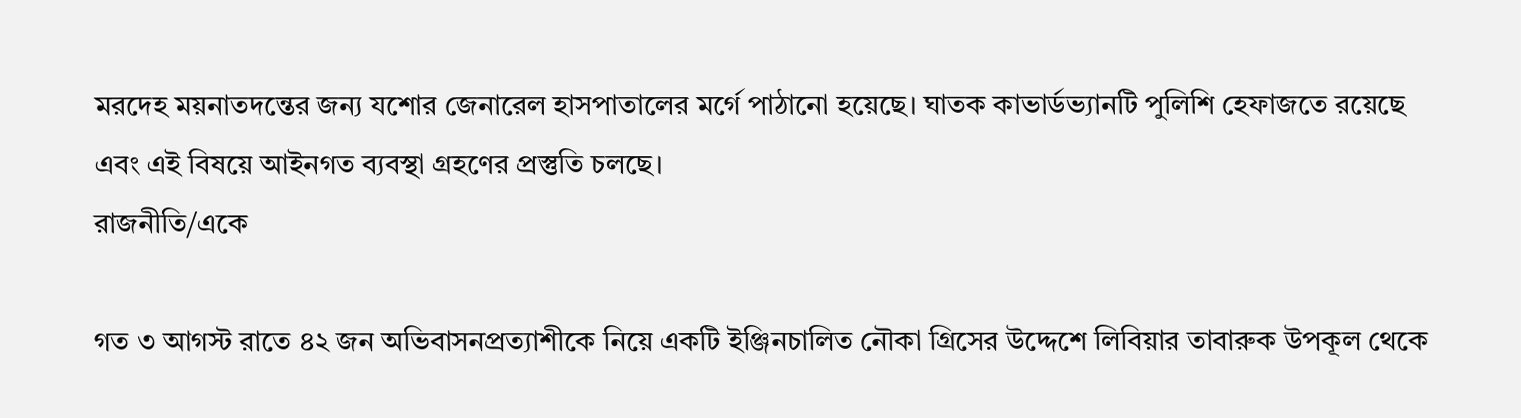মরদেহ ময়নাতদন্তের জন্য যশোর জেনারেল হাসপাতালের মর্গে পাঠানো হয়েছে। ঘাতক কাভার্ডভ্যানটি পুলিশি হেফাজতে রয়েছে এবং এই বিষয়ে আইনগত ব্যবস্থা গ্রহণের প্রস্তুতি চলছে।
রাজনীতি/একে

গত ৩ আগস্ট রাতে ৪২ জন অভিবাসনপ্রত্যাশীকে নিয়ে একটি ইঞ্জিনচালিত নৌকা গ্রিসের উদ্দেশে লিবিয়ার তাবারুক উপকূল থেকে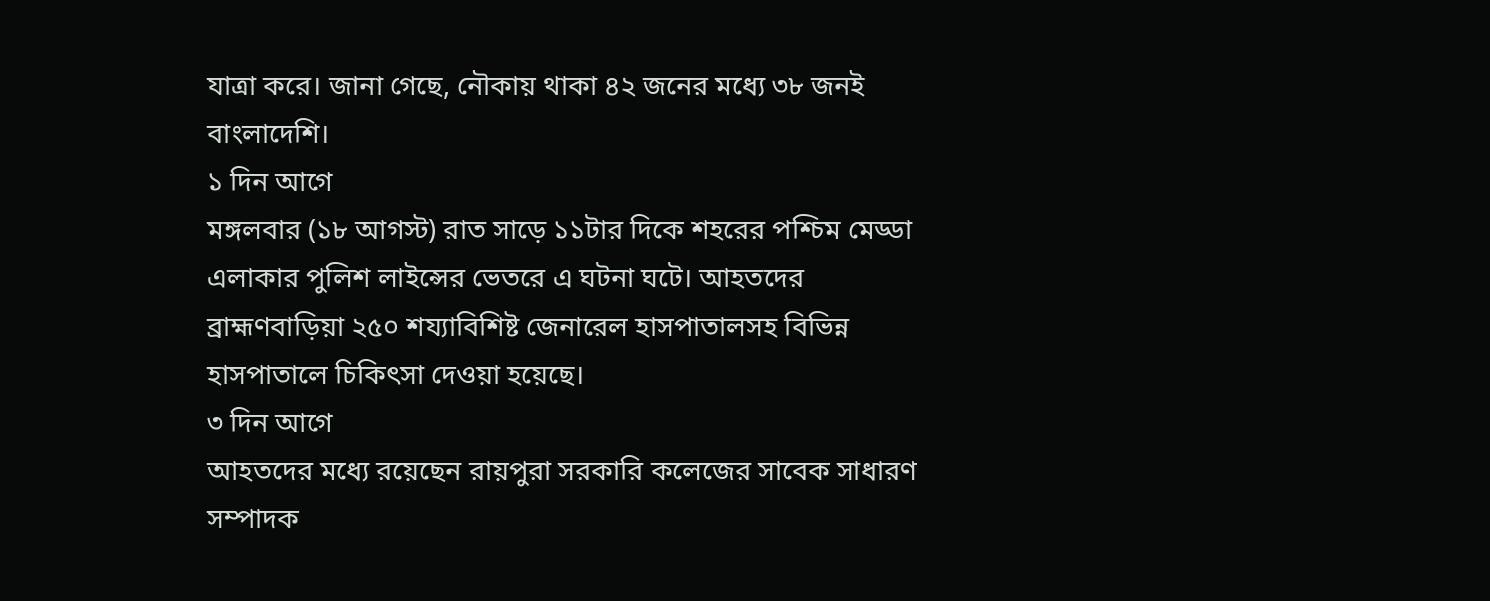যাত্রা করে। জানা গেছে, নৌকায় থাকা ৪২ জনের মধ্যে ৩৮ জনই বাংলাদেশি।
১ দিন আগে
মঙ্গলবার (১৮ আগস্ট) রাত সাড়ে ১১টার দিকে শহরের পশ্চিম মেড্ডা এলাকার পুলিশ লাইন্সের ভেতরে এ ঘটনা ঘটে। আহতদের ব্রাহ্মণবাড়িয়া ২৫০ শয্যাবিশিষ্ট জেনারেল হাসপাতালসহ বিভিন্ন হাসপাতালে চিকিৎসা দেওয়া হয়েছে।
৩ দিন আগে
আহতদের মধ্যে রয়েছেন রায়পুরা সরকারি কলেজের সাবেক সাধারণ সম্পাদক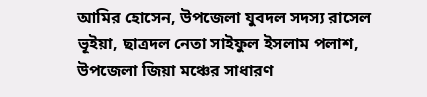আমির হোসেন, উপজেলা যুবদল সদস্য রাসেল ভূইয়া, ছাত্রদল নেতা সাইফুল ইসলাম পলাশ, উপজেলা জিয়া মঞ্চের সাধারণ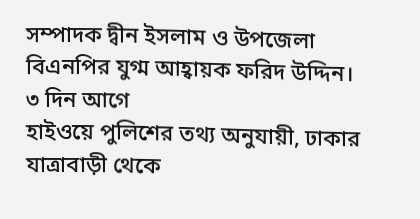সম্পাদক দ্বীন ইসলাম ও উপজেলা বিএনপির যুগ্ম আহ্বায়ক ফরিদ উদ্দিন।
৩ দিন আগে
হাইওয়ে পুলিশের তথ্য অনুযায়ী, ঢাকার যাত্রাবাড়ী থেকে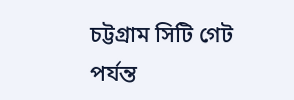চট্টগ্রাম সিটি গেট পর্যন্ত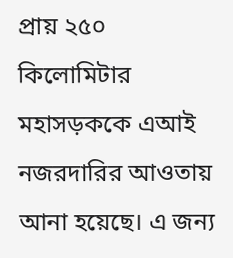প্রায় ২৫০ কিলোমিটার মহাসড়ককে এআই নজরদারির আওতায় আনা হয়েছে। এ জন্য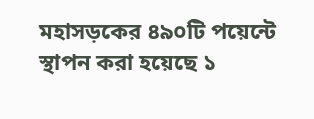মহাসড়কের ৪৯০টি পয়েন্টে স্থাপন করা হয়েছে ১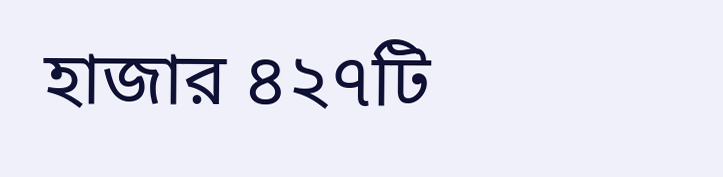হাজার ৪২৭টি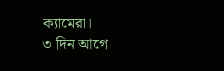ক্যামেরা।
৩ দিন আগে